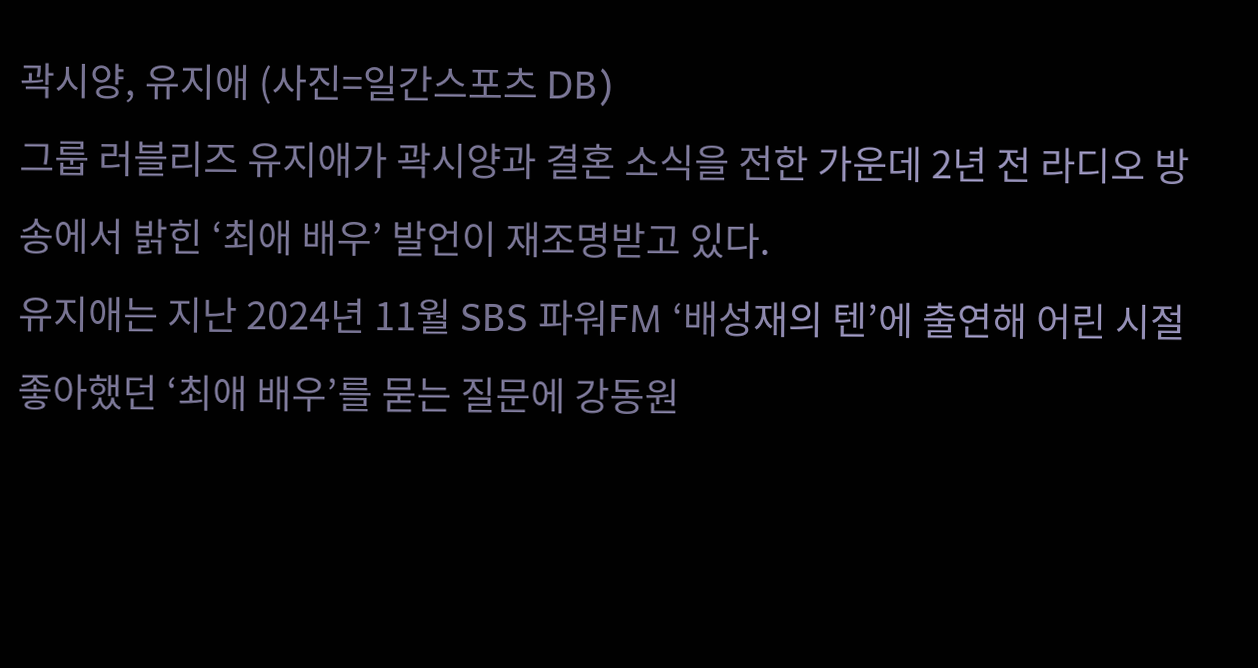곽시양, 유지애 (사진=일간스포츠 DB)
그룹 러블리즈 유지애가 곽시양과 결혼 소식을 전한 가운데 2년 전 라디오 방송에서 밝힌 ‘최애 배우’ 발언이 재조명받고 있다.
유지애는 지난 2024년 11월 SBS 파워FM ‘배성재의 텐’에 출연해 어린 시절 좋아했던 ‘최애 배우’를 묻는 질문에 강동원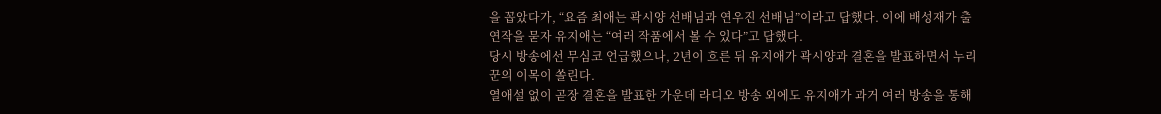을 꼽았다가, “요즘 최애는 곽시양 선배님과 연우진 선배님”이라고 답했다. 이에 배성재가 출연작을 묻자 유지애는 “여러 작품에서 볼 수 있다”고 답했다.
당시 방송에선 무심코 언급했으나, 2년이 흐른 뒤 유지애가 곽시양과 결혼을 발표하면서 누리꾼의 이목이 쏠린다.
열애설 없이 곧장 결혼을 발표한 가운데 라디오 방송 외에도 유지애가 과거 여러 방송을 통해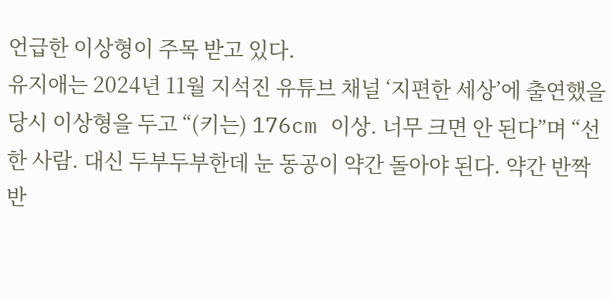언급한 이상형이 주목 받고 있다.
유지애는 2024년 11월 지석진 유튜브 채널 ‘지편한 세상’에 출연했을 당시 이상형을 두고 “(키는) 176cm 이상. 너무 크면 안 된다”며 “선한 사람. 대신 두부두부한데 눈 동공이 약간 돌아야 된다. 약간 반짝반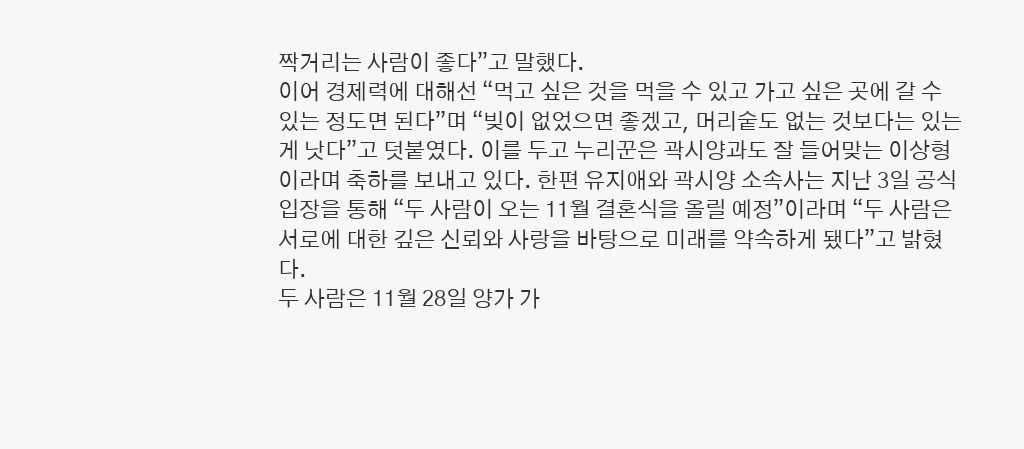짝거리는 사람이 좋다”고 말했다.
이어 경제력에 대해선 “먹고 싶은 것을 먹을 수 있고 가고 싶은 곳에 갈 수 있는 정도면 된다”며 “빚이 없었으면 좋겠고, 머리숱도 없는 것보다는 있는 게 낫다”고 덧붙였다. 이를 두고 누리꾼은 곽시양과도 잘 들어맞는 이상형이라며 축하를 보내고 있다. 한편 유지애와 곽시양 소속사는 지난 3일 공식입장을 통해 “두 사람이 오는 11월 결혼식을 올릴 예정”이라며 “두 사람은 서로에 대한 깊은 신뢰와 사랑을 바탕으로 미래를 약속하게 됐다”고 밝혔다.
두 사람은 11월 28일 양가 가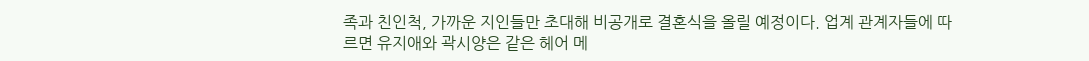족과 친인척, 가까운 지인들만 초대해 비공개로 결혼식을 올릴 예정이다. 업계 관계자들에 따르면 유지애와 곽시양은 같은 헤어 메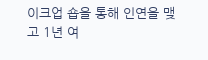이크업 숍을 통해 인연을 맺고 1년 여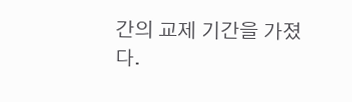간의 교제 기간을 가졌다.